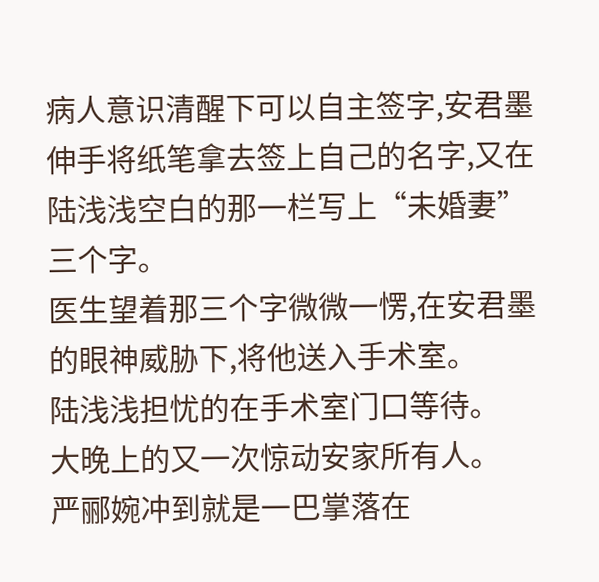病人意识清醒下可以自主签字,安君墨伸手将纸笔拿去签上自己的名字,又在陆浅浅空白的那一栏写上“未婚妻”三个字。
医生望着那三个字微微一愣,在安君墨的眼神威胁下,将他送入手术室。
陆浅浅担忧的在手术室门口等待。
大晚上的又一次惊动安家所有人。
严郦婉冲到就是一巴掌落在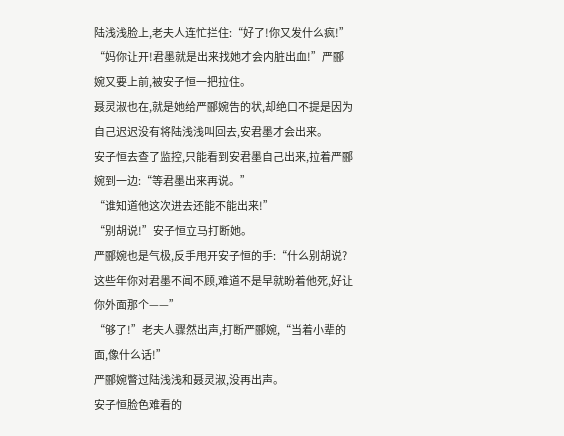陆浅浅脸上,老夫人连忙拦住:“好了!你又发什么疯!”
“妈你让开!君墨就是出来找她才会内脏出血!”严郦婉又要上前,被安子恒一把拉住。
聂灵淑也在,就是她给严郦婉告的状,却绝口不提是因为自己迟迟没有将陆浅浅叫回去,安君墨才会出来。
安子恒去查了监控,只能看到安君墨自己出来,拉着严郦婉到一边:“等君墨出来再说。”
“谁知道他这次进去还能不能出来!”
“别胡说!”安子恒立马打断她。
严郦婉也是气极,反手甩开安子恒的手:“什么别胡说?这些年你对君墨不闻不顾,难道不是早就盼着他死,好让你外面那个——”
“够了!”老夫人骤然出声,打断严郦婉,“当着小辈的面,像什么话!”
严郦婉瞥过陆浅浅和聂灵淑,没再出声。
安子恒脸色难看的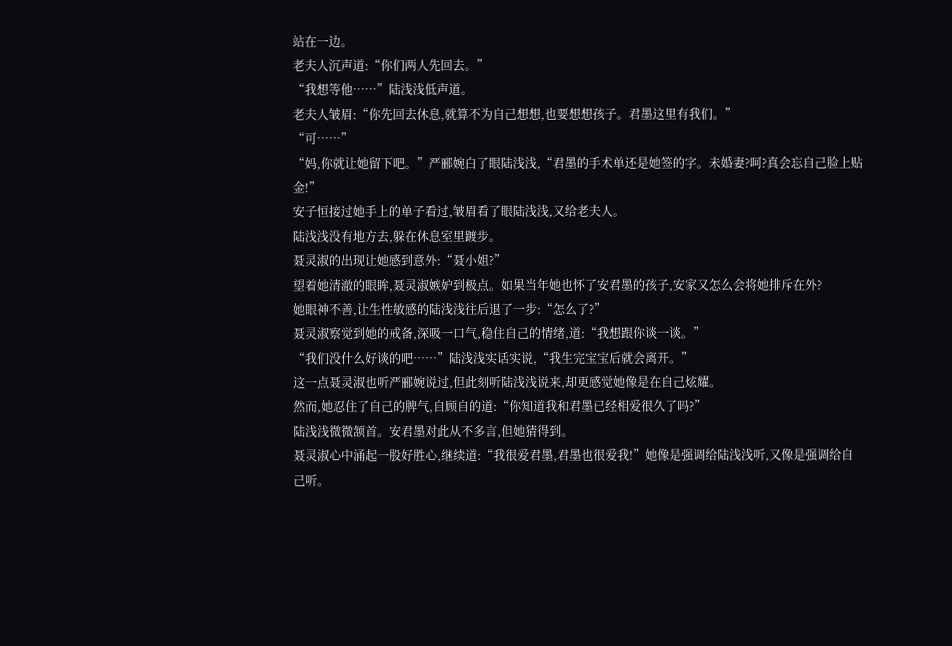站在一边。
老夫人沉声道:“你们两人先回去。”
“我想等他……”陆浅浅低声道。
老夫人皱眉:“你先回去休息,就算不为自己想想,也要想想孩子。君墨这里有我们。”
“可……”
“妈,你就让她留下吧。”严郦婉白了眼陆浅浅,“君墨的手术单还是她签的字。未婚妻?呵?真会忘自己脸上贴金!”
安子恒接过她手上的单子看过,皱眉看了眼陆浅浅,又给老夫人。
陆浅浅没有地方去,躲在休息室里踱步。
聂灵淑的出现让她感到意外:“聂小姐?”
望着她清澈的眼眸,聂灵淑嫉妒到极点。如果当年她也怀了安君墨的孩子,安家又怎么会将她排斥在外?
她眼神不善,让生性敏感的陆浅浅往后退了一步:“怎么了?”
聂灵淑察觉到她的戒备,深吸一口气,稳住自己的情绪,道:“我想跟你谈一谈。”
“我们没什么好谈的吧……”陆浅浅实话实说,“我生完宝宝后就会离开。”
这一点聂灵淑也听严郦婉说过,但此刻听陆浅浅说来,却更感觉她像是在自己炫耀。
然而,她忍住了自己的脾气,自顾自的道:“你知道我和君墨已经相爱很久了吗?”
陆浅浅微微颔首。安君墨对此从不多言,但她猜得到。
聂灵淑心中涌起一股好胜心,继续道:“我很爱君墨,君墨也很爱我!”她像是强调给陆浅浅听,又像是强调给自己听。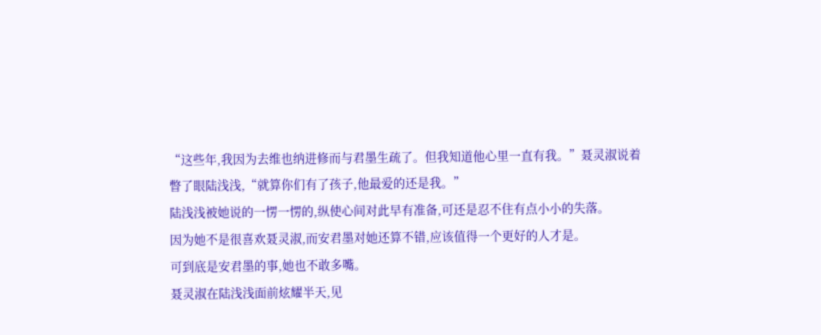“这些年,我因为去维也纳进修而与君墨生疏了。但我知道他心里一直有我。”聂灵淑说着瞥了眼陆浅浅,“就算你们有了孩子,他最爱的还是我。”
陆浅浅被她说的一愣一愣的,纵使心间对此早有准备,可还是忍不住有点小小的失落。
因为她不是很喜欢聂灵淑,而安君墨对她还算不错,应该值得一个更好的人才是。
可到底是安君墨的事,她也不敢多嘴。
聂灵淑在陆浅浅面前炫耀半天,见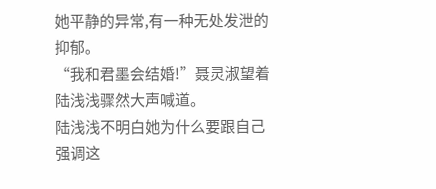她平静的异常,有一种无处发泄的抑郁。
“我和君墨会结婚!”聂灵淑望着陆浅浅骤然大声喊道。
陆浅浅不明白她为什么要跟自己强调这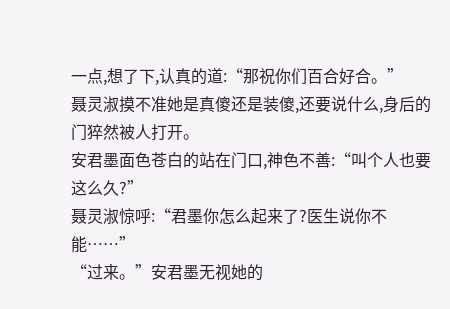一点,想了下,认真的道:“那祝你们百合好合。”
聂灵淑摸不准她是真傻还是装傻,还要说什么,身后的门猝然被人打开。
安君墨面色苍白的站在门口,神色不善:“叫个人也要这么久?”
聂灵淑惊呼:“君墨你怎么起来了?医生说你不能……”
“过来。”安君墨无视她的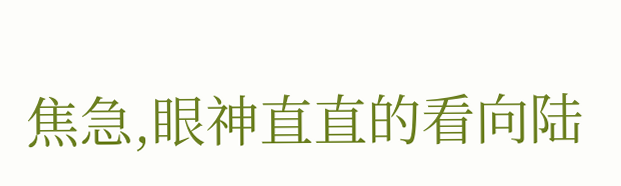焦急,眼神直直的看向陆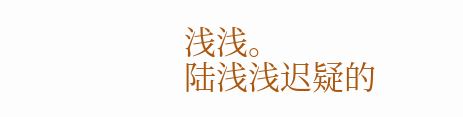浅浅。
陆浅浅迟疑的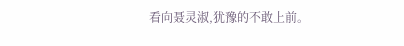看向聂灵淑,犹豫的不敢上前。